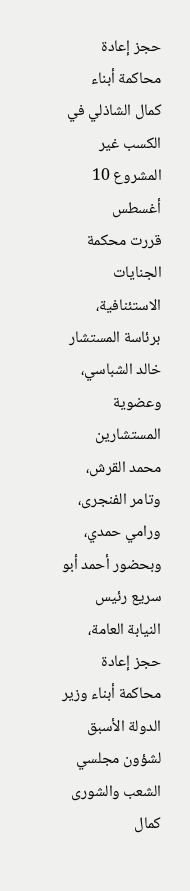حجز إعادة محاكمة أبناء كمال الشاذلي في الكسب غير المشروع 10 أغسطس
قررت محكمة الجنايات الاستئنافية، برئاسة المستشار خالد الشباسي، وعضوية المستشارين محمد القرش، وتامر الفنجرى، ورامي حمدي، وبحضور أحمد أبو سريع رئيس النيابة العامة، حجز إعادة محاكمة أبناء وزير الدولة الأسبق لشؤون مجلسي الشعب والشورى كمال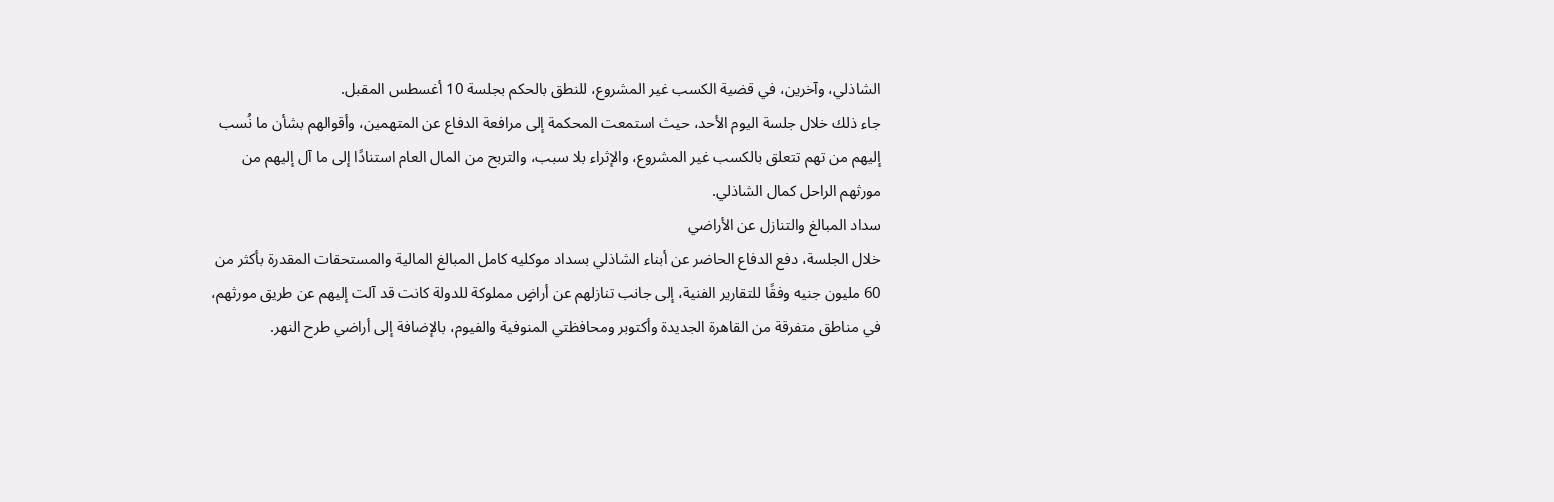الشاذلي، وآخرين، في قضية الكسب غير المشروع، للنطق بالحكم بجلسة 10 أغسطس المقبل.
جاء ذلك خلال جلسة اليوم الأحد، حيث استمعت المحكمة إلى مرافعة الدفاع عن المتهمين، وأقوالهم بشأن ما نُسب إليهم من تهم تتعلق بالكسب غير المشروع، والإثراء بلا سبب، والتربح من المال العام استنادًا إلى ما آل إليهم من مورثهم الراحل كمال الشاذلي.
سداد المبالغ والتنازل عن الأراضي
خلال الجلسة، دفع الدفاع الحاضر عن أبناء الشاذلي بسداد موكليه كامل المبالغ المالية والمستحقات المقدرة بأكثر من 60 مليون جنيه وفقًا للتقارير الفنية، إلى جانب تنازلهم عن أراضٍ مملوكة للدولة كانت قد آلت إليهم عن طريق مورثهم، في مناطق متفرقة من القاهرة الجديدة وأكتوبر ومحافظتي المنوفية والفيوم، بالإضافة إلى أراضي طرح النهر.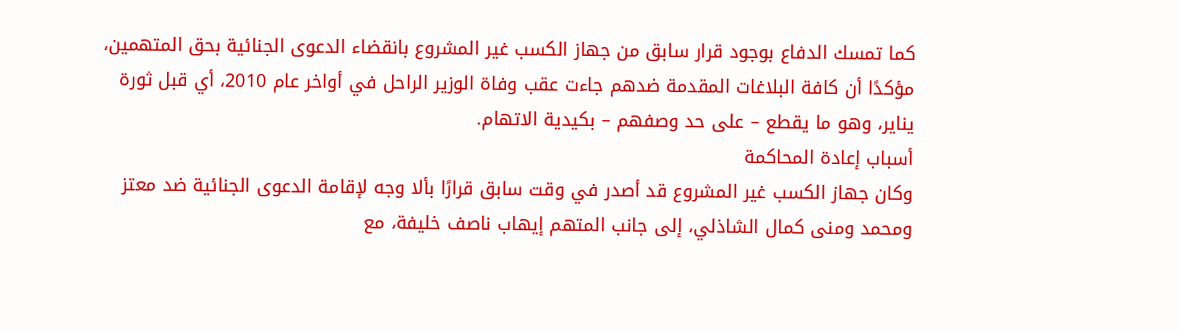كما تمسك الدفاع بوجود قرار سابق من جهاز الكسب غير المشروع بانقضاء الدعوى الجنائية بحق المتهمين، مؤكدًا أن كافة البلاغات المقدمة ضدهم جاءت عقب وفاة الوزير الراحل في أواخر عام 2010، أي قبل ثورة يناير، وهو ما يقطع – على حد وصفهم – بكيدية الاتهام.
أسباب إعادة المحاكمة
وكان جهاز الكسب غير المشروع قد أصدر في وقت سابق قرارًا بألا وجه لإقامة الدعوى الجنائية ضد معتز ومحمد ومنى كمال الشاذلي، إلى جانب المتهم إيهاب ناصف خليفة، مع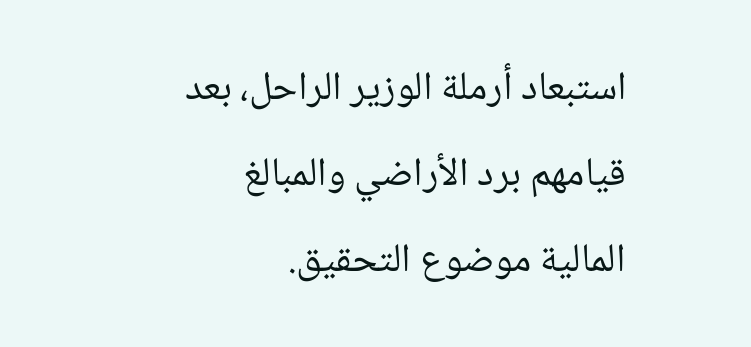استبعاد أرملة الوزير الراحل، بعد قيامهم برد الأراضي والمبالغ المالية موضوع التحقيق.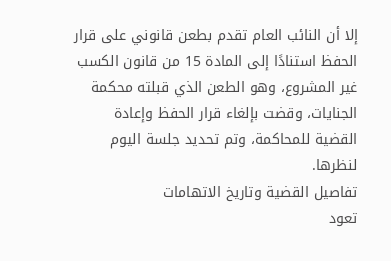إلا أن النائب العام تقدم بطعن قانوني على قرار الحفظ استنادًا إلى المادة 15 من قانون الكسب غير المشروع، وهو الطعن الذي قبلته محكمة الجنايات، وقضت بإلغاء قرار الحفظ وإعادة القضية للمحاكمة، وتم تحديد جلسة اليوم لنظرها.
تفاصيل القضية وتاريخ الاتهامات
تعود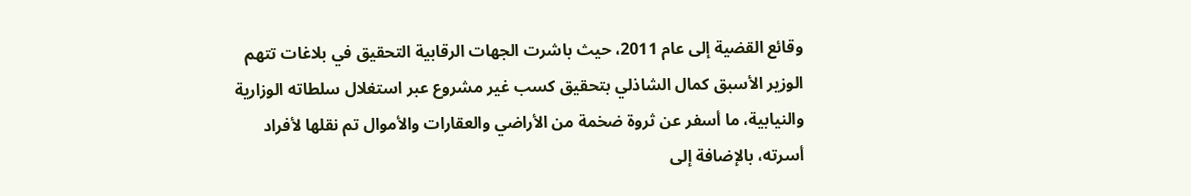وقائع القضية إلى عام 2011، حيث باشرت الجهات الرقابية التحقيق في بلاغات تتهم الوزير الأسبق كمال الشاذلي بتحقيق كسب غير مشروع عبر استغلال سلطاته الوزارية والنيابية، ما أسفر عن ثروة ضخمة من الأراضي والعقارات والأموال تم نقلها لأفراد أسرته، بالإضافة إلى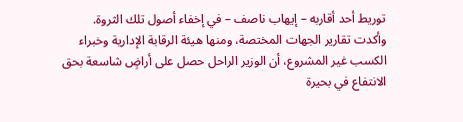توريط أحد أقاربه – إيهاب ناصف – في إخفاء أصول تلك الثروة.
وأكدت تقارير الجهات المختصة، ومنها هيئة الرقابة الإدارية وخبراء الكسب غير المشروع، أن الوزير الراحل حصل على أراضٍ شاسعة بحق الانتفاع في بحيرة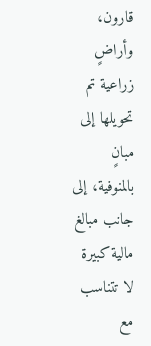قارون، وأراضٍ زراعية تم تحويلها إلى مبانٍ بالمنوفية، إلى جانب مبالغ مالية كبيرة لا تتناسب مع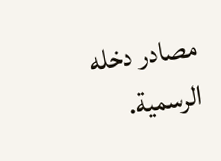مصادر دخله الرسمية.